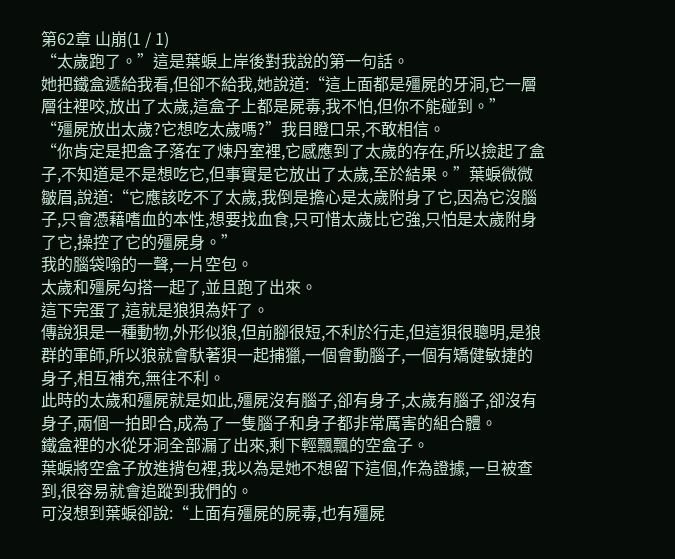第62章 山崩(1 / 1)
“太歲跑了。”這是葉蜧上岸後對我說的第一句話。
她把鐵盒遞給我看,但卻不給我,她說道:“這上面都是殭屍的牙洞,它一層層往裡咬,放出了太歲,這盒子上都是屍毒,我不怕,但你不能碰到。”
“殭屍放出太歲?它想吃太歲嗎?”我目瞪口呆,不敢相信。
“你肯定是把盒子落在了煉丹室裡,它感應到了太歲的存在,所以撿起了盒子,不知道是不是想吃它,但事實是它放出了太歲,至於結果。”葉蜧微微皺眉,說道:“它應該吃不了太歲,我倒是擔心是太歲附身了它,因為它沒腦子,只會憑藉嗜血的本性,想要找血食,只可惜太歲比它強,只怕是太歲附身了它,操控了它的殭屍身。”
我的腦袋嗡的一聲,一片空包。
太歲和殭屍勾搭一起了,並且跑了出來。
這下完蛋了,這就是狼狽為奸了。
傳說狽是一種動物,外形似狼,但前腳很短,不利於行走,但這狽很聰明,是狼群的軍師,所以狼就會馱著狽一起捕獵,一個會動腦子,一個有矯健敏捷的身子,相互補充,無往不利。
此時的太歲和殭屍就是如此,殭屍沒有腦子,卻有身子,太歲有腦子,卻沒有身子,兩個一拍即合,成為了一隻腦子和身子都非常厲害的組合體。
鐵盒裡的水從牙洞全部漏了出來,剩下輕飄飄的空盒子。
葉蜧將空盒子放進揹包裡,我以為是她不想留下這個,作為證據,一旦被查到,很容易就會追蹤到我們的。
可沒想到葉蜧卻說:“上面有殭屍的屍毒,也有殭屍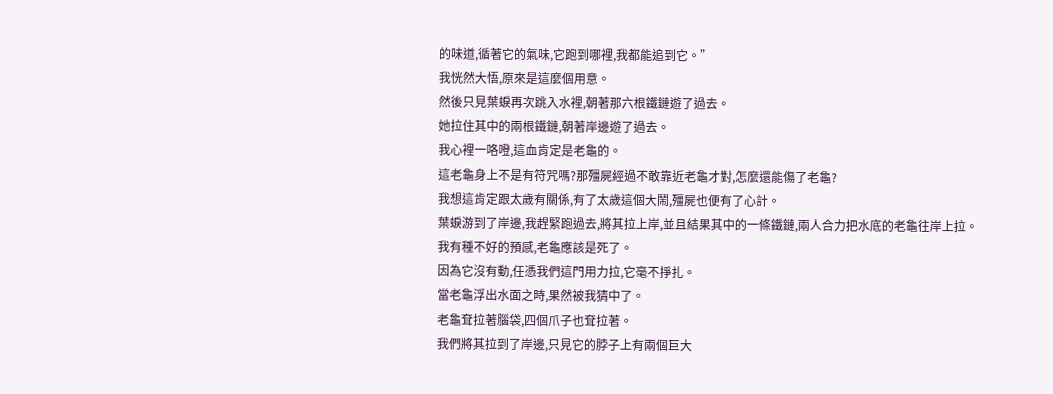的味道,循著它的氣味,它跑到哪裡,我都能追到它。”
我恍然大悟,原來是這麼個用意。
然後只見葉蜧再次跳入水裡,朝著那六根鐵鏈遊了過去。
她拉住其中的兩根鐵鏈,朝著岸邊遊了過去。
我心裡一咯噔,這血肯定是老龜的。
這老龜身上不是有符咒嗎?那殭屍經過不敢靠近老龜才對,怎麼還能傷了老龜?
我想這肯定跟太歲有關係,有了太歲這個大鬧,殭屍也便有了心計。
葉蜧游到了岸邊,我趕緊跑過去,將其拉上岸,並且結果其中的一條鐵鏈,兩人合力把水底的老龜往岸上拉。
我有種不好的預感,老龜應該是死了。
因為它沒有動,任憑我們這門用力拉,它毫不掙扎。
當老龜浮出水面之時,果然被我猜中了。
老龜耷拉著腦袋,四個爪子也耷拉著。
我們將其拉到了岸邊,只見它的脖子上有兩個巨大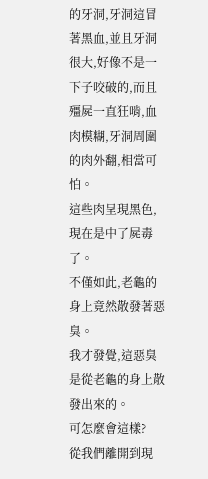的牙洞,牙洞這冒著黑血,並且牙洞很大,好像不是一下子咬破的,而且殭屍一直狂啃,血肉模糊,牙洞周圍的肉外翻,相當可怕。
這些肉呈現黑色,現在是中了屍毒了。
不僅如此,老龜的身上竟然散發著惡臭。
我才發覺,這惡臭是從老龜的身上散發出來的。
可怎麼會這樣?
從我們離開到現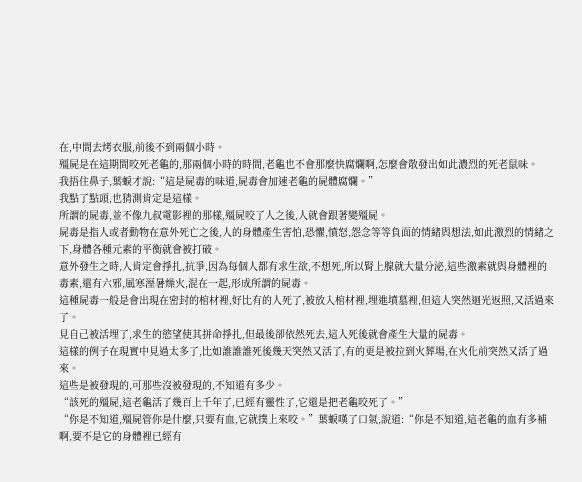在,中間去烤衣服,前後不到兩個小時。
殭屍是在這期間咬死老龜的,那兩個小時的時間,老龜也不會那麼快腐爛啊,怎麼會散發出如此濃烈的死老鼠味。
我捂住鼻子,葉蜧才說:“這是屍毒的味道,屍毒會加速老龜的屍體腐爛。”
我點了點頭,也猜測肯定是這樣。
所謂的屍毒,並不像九叔電影裡的那樣,殭屍咬了人之後,人就會跟著變殭屍。
屍毒是指人或者動物在意外死亡之後,人的身體產生害怕,恐懼,憤怒,怨念等等負面的情緒與想法,如此激烈的情緒之下,身體各種元素的平衡就會被打破。
意外發生之時,人肯定會掙扎,抗爭,因為每個人都有求生欲,不想死,所以腎上腺就大量分泌,這些激素就與身體裡的毒素,還有六邪,風寒溼暑燥火,混在一起,形成所謂的屍毒。
這種屍毒一般是會出現在密封的棺材裡,好比有的人死了,被放入棺材裡,埋進墳墓裡,但這人突然迴光返照,又活過來了。
見自己被活埋了,求生的慾望使其拼命掙扎,但最後卻依然死去,這人死後就會產生大量的屍毒。
這樣的例子在現實中見過太多了,比如誰誰誰死後幾天突然又活了,有的更是被拉到火葬場,在火化前突然又活了過來。
這些是被發現的,可那些沒被發現的,不知道有多少。
“該死的殭屍,這老龜活了幾百上千年了,已經有靈性了,它還是把老龜咬死了。”
“你是不知道,殭屍管你是什麼,只要有血,它就撲上來咬。”葉蜧嘆了口氣,說道:“你是不知道,這老龜的血有多補啊,要不是它的身體裡已經有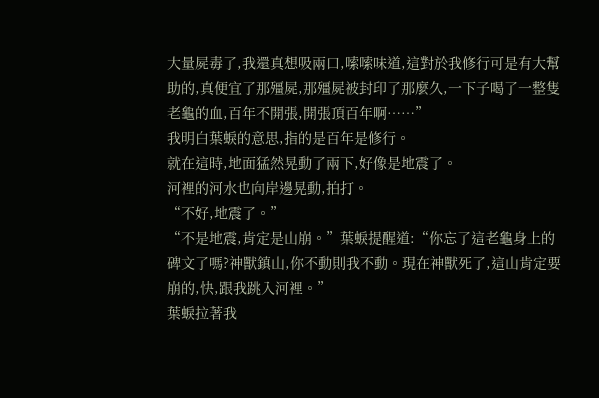大量屍毒了,我還真想吸兩口,嗦嗦味道,這對於我修行可是有大幫助的,真便宜了那殭屍,那殭屍被封印了那麼久,一下子喝了一整隻老龜的血,百年不開張,開張頂百年啊……”
我明白葉蜧的意思,指的是百年是修行。
就在這時,地面猛然晃動了兩下,好像是地震了。
河裡的河水也向岸邊晃動,拍打。
“不好,地震了。”
“不是地震,肯定是山崩。”葉蜧提醒道:“你忘了這老龜身上的碑文了嗎?神獸鎮山,你不動則我不動。現在神獸死了,這山肯定要崩的,快,跟我跳入河裡。”
葉蜧拉著我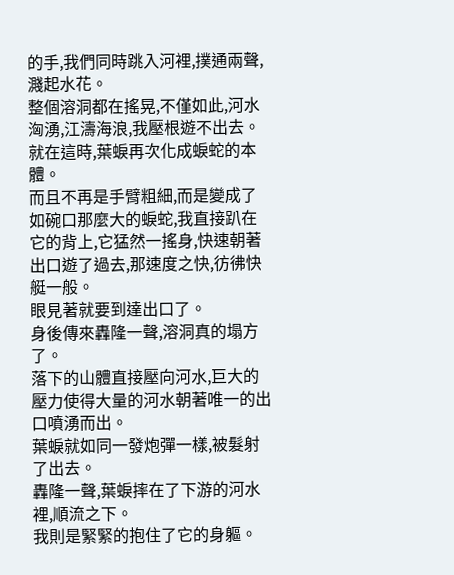的手,我們同時跳入河裡,撲通兩聲,濺起水花。
整個溶洞都在搖晃,不僅如此,河水洶湧,江濤海浪,我壓根遊不出去。
就在這時,葉蜧再次化成蜧蛇的本體。
而且不再是手臂粗細,而是變成了如碗口那麼大的蜧蛇,我直接趴在它的背上,它猛然一搖身,快速朝著出口遊了過去,那速度之快,彷彿快艇一般。
眼見著就要到達出口了。
身後傳來轟隆一聲,溶洞真的塌方了。
落下的山體直接壓向河水,巨大的壓力使得大量的河水朝著唯一的出口噴湧而出。
葉蜧就如同一發炮彈一樣,被髮射了出去。
轟隆一聲,葉蜧摔在了下游的河水裡,順流之下。
我則是緊緊的抱住了它的身軀。